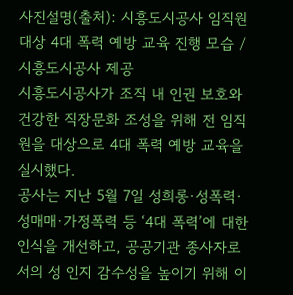사진설명(출처): 시흥도시공사 임직원 대상 4대 폭력 예방 교육 진행 모습 / 시흥도시공사 제공
시흥도시공사가 조직 내 인권 보호와 건강한 직장문화 조성을 위해 전 임직원을 대상으로 4대 폭력 예방 교육을 실시했다.
공사는 지난 5월 7일 성희롱·성폭력·성매매·가정폭력 등 ‘4대 폭력’에 대한 인식을 개선하고, 공공기관 종사자로서의 성 인지 감수성을 높이기 위해 이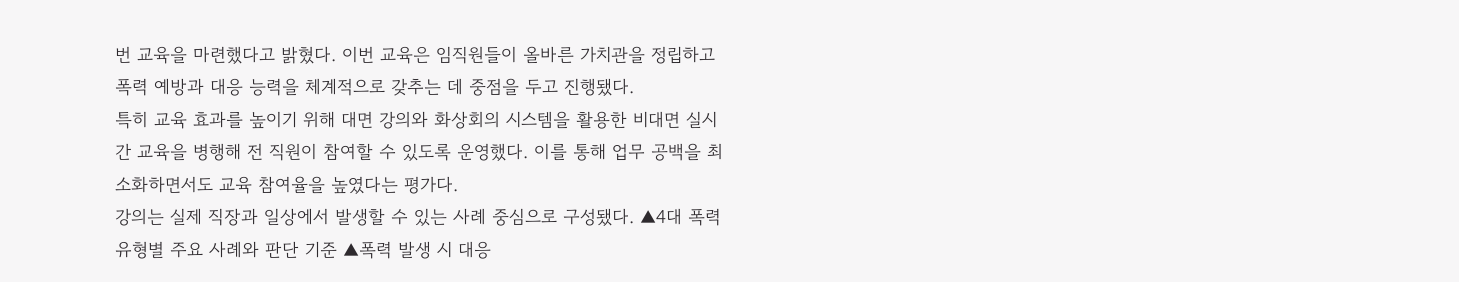번 교육을 마련했다고 밝혔다. 이번 교육은 임직원들이 올바른 가치관을 정립하고 폭력 예방과 대응 능력을 체계적으로 갖추는 데 중점을 두고 진행됐다.
특히 교육 효과를 높이기 위해 대면 강의와 화상회의 시스템을 활용한 비대면 실시간 교육을 병행해 전 직원이 참여할 수 있도록 운영했다. 이를 통해 업무 공백을 최소화하면서도 교육 참여율을 높였다는 평가다.
강의는 실제 직장과 일상에서 발생할 수 있는 사례 중심으로 구성됐다. ▲4대 폭력 유형별 주요 사례와 판단 기준 ▲폭력 발생 시 대응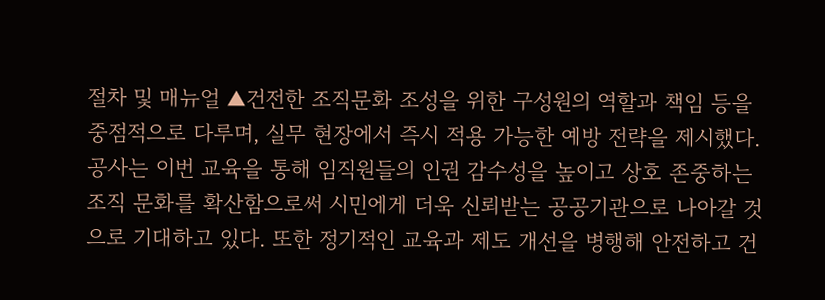절차 및 매뉴얼 ▲건전한 조직문화 조성을 위한 구성원의 역할과 책임 등을 중점적으로 다루며, 실무 현장에서 즉시 적용 가능한 예방 전략을 제시했다.
공사는 이번 교육을 통해 임직원들의 인권 감수성을 높이고 상호 존중하는 조직 문화를 확산함으로써 시민에게 더욱 신뢰받는 공공기관으로 나아갈 것으로 기대하고 있다. 또한 정기적인 교육과 제도 개선을 병행해 안전하고 건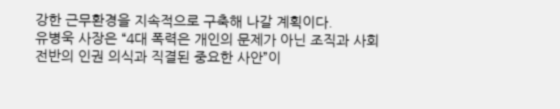강한 근무환경을 지속적으로 구축해 나갈 계획이다.
유병욱 사장은 “4대 폭력은 개인의 문제가 아닌 조직과 사회 전반의 인권 의식과 직결된 중요한 사안”이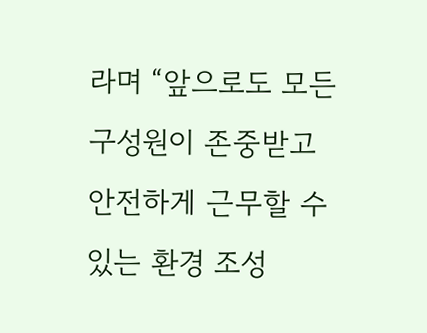라며 “앞으로도 모든 구성원이 존중받고 안전하게 근무할 수 있는 환경 조성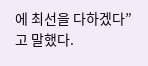에 최선을 다하겠다”고 말했다.